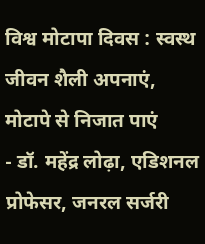विश्व मोटापा दिवस : स्वस्थ जीवन शैली अपनाएं, मोटापे से निजात पाएं
- डॉ. महेंद्र लोढ़ा, एडिशनल प्रोफेसर, जनरल सर्जरी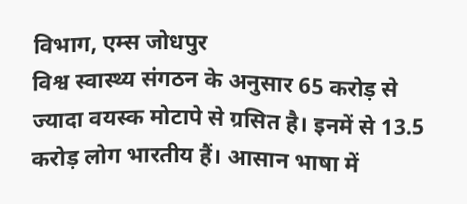विभाग, एम्स जोधपुर
विश्व स्वास्थ्य संगठन के अनुसार 65 करोड़ से ज्यादा वयस्क मोटापे से ग्रसित है। इनमें से 13.5 करोड़ लोग भारतीय हैं। आसान भाषा में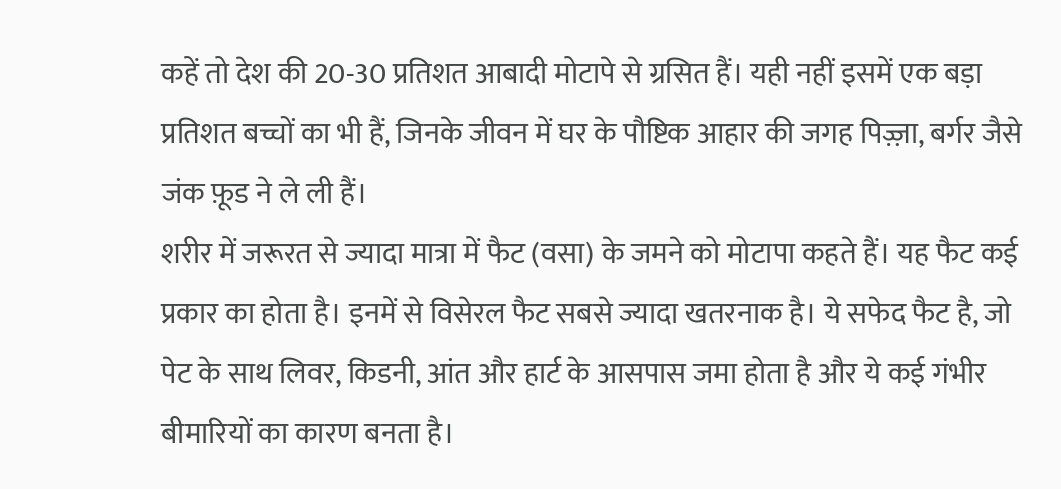कहें तो देश की 20-30 प्रतिशत आबादी मोटापे से ग्रसित हैं। यही नहीं इसमें एक बड़ा प्रतिशत बच्चों का भी हैं, जिनके जीवन में घर के पौष्टिक आहार की जगह पिज़्ज़ा, बर्गर जैसे जंक फ़ूड ने ले ली हैं।
शरीर में जरूरत से ज्यादा मात्रा में फैट (वसा) के जमने को मोटापा कहते हैं। यह फैट कई प्रकार का होता है। इनमें से विसेरल फैट सबसे ज्यादा खतरनाक है। ये सफेद फैट है, जो पेट के साथ लिवर, किडनी, आंत और हार्ट के आसपास जमा होता है और ये कई गंभीर बीमारियों का कारण बनता है।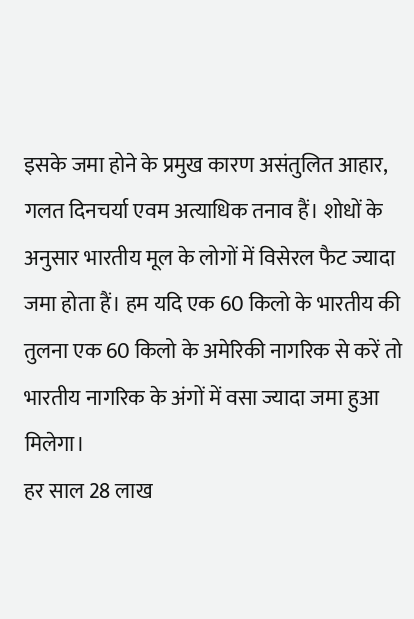इसके जमा होने के प्रमुख कारण असंतुलित आहार, गलत दिनचर्या एवम अत्याधिक तनाव हैं। शोधों के अनुसार भारतीय मूल के लोगों में विसेरल फैट ज्यादा जमा होता हैं। हम यदि एक 60 किलो के भारतीय की तुलना एक 60 किलो के अमेरिकी नागरिक से करें तो भारतीय नागरिक के अंगों में वसा ज्यादा जमा हुआ मिलेगा।
हर साल 28 लाख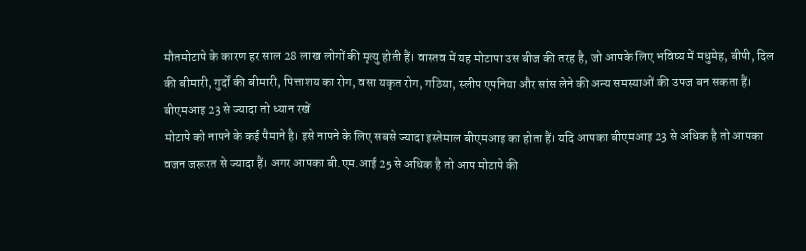मौतमोटापे के कारण हर साल 28 लाख लोगों की मृत्यु होती हैं। वास्तव में यह मोटापा उस बीज की तरह है, जो आपके लिए भविष्य में मधुमेह, बीपी, दिल की बीमारी, गुर्दों की बीमारी, पित्ताशय का रोग, वसा यकृत रोग, गठिया, स्लीप एपनिया और सांस लेने की अन्य समस्याओं की उपज बन सकता हैं।
बीएमआइ 23 से ज्यादा तो ध्यान रखें
मोटापे को नापने के कई पैमाने है। इसे नापने के लिए सबसे ज्यादा इस्तेमाल बीएमआइ का होता हैं। यदि आपका बीएमआइ 23 से अधिक है तो आपका वजन जरूरत से ज्यादा हैं। अगर आपका बी.एम.आई 25 से अधिक है तो आप मोटापे की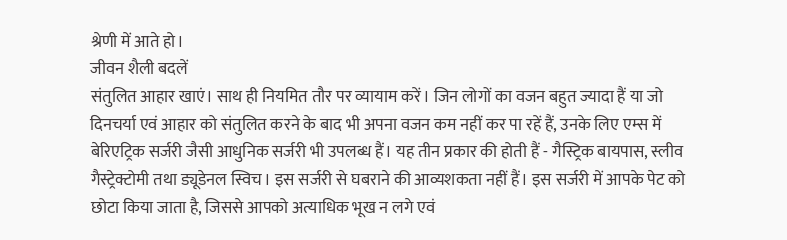श्रेणी में आते हो।
जीवन शैली बदलें
संतुलित आहार खाएं। साथ ही नियमित तौर पर व्यायाम करें। जिन लोगों का वजन बहुत ज्यादा हैं या जो दिनचर्या एवं आहार को संतुलित करने के बाद भी अपना वजन कम नहीं कर पा रहें हैं, उनके लिए एम्स में बेरिएट्रिक सर्जरी जैसी आधुनिक सर्जरी भी उपलब्ध हैं। यह तीन प्रकार की होती हैं - गैस्ट्रिक बायपास, स्लीव गैस्ट्रेक्टोमी तथा ड्यूडेनल स्विच। इस सर्जरी से घबराने की आव्यशकता नहीं हैं। इस सर्जरी में आपके पेट को छोटा किया जाता है, जिससे आपको अत्याधिक भूख न लगे एवं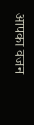आपका वजन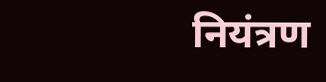नियंत्रण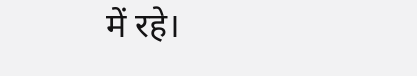में रहे।